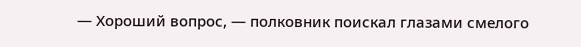— Хороший вопрос, — полковник поискал глазами смелого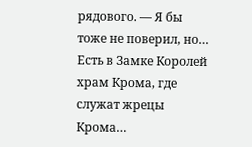рядового. — Я бы тоже не поверил, но… Есть в Замке Королей храм Крома, где служат жрецы Крома…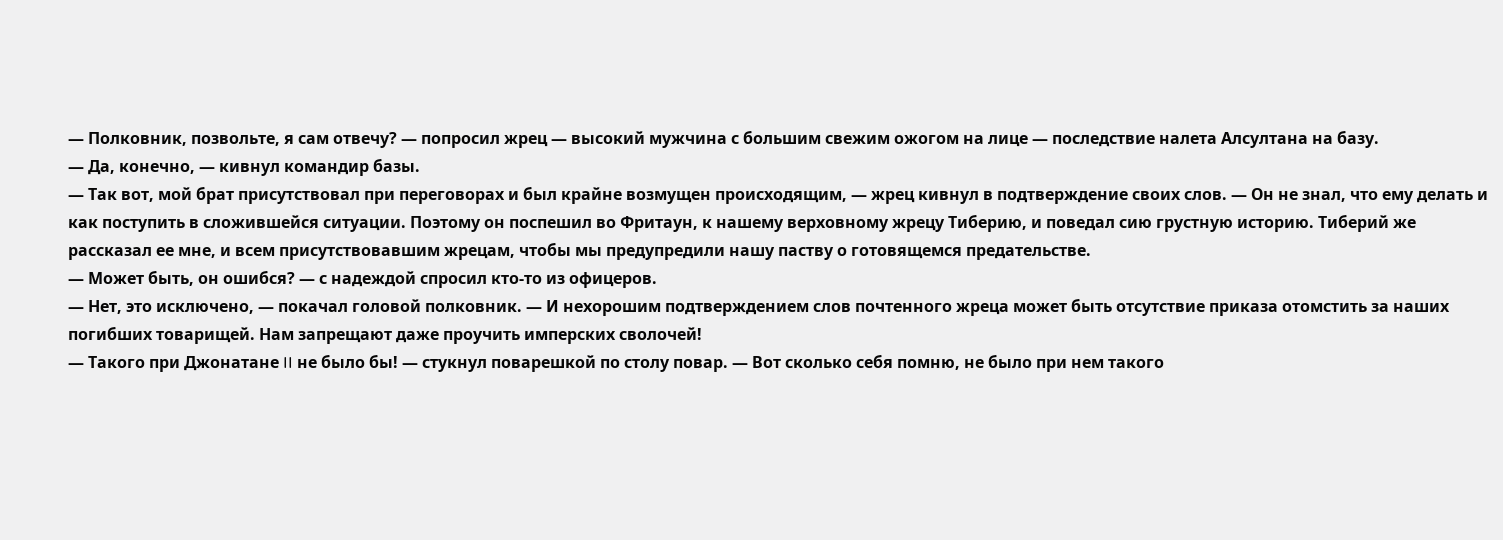— Полковник, позвольте, я сам отвечу? — попросил жрец — высокий мужчина с большим свежим ожогом на лице — последствие налета Алсултана на базу.
— Да, конечно, — кивнул командир базы.
— Так вот, мой брат присутствовал при переговорах и был крайне возмущен происходящим, — жрец кивнул в подтверждение своих слов. — Он не знал, что ему делать и как поступить в сложившейся ситуации. Поэтому он поспешил во Фритаун, к нашему верховному жрецу Тиберию, и поведал сию грустную историю. Тиберий же рассказал ее мне, и всем присутствовавшим жрецам, чтобы мы предупредили нашу паству о готовящемся предательстве.
— Может быть, он ошибся? — с надеждой спросил кто-то из офицеров.
— Нет, это исключено, — покачал головой полковник. — И нехорошим подтверждением слов почтенного жреца может быть отсутствие приказа отомстить за наших погибших товарищей. Нам запрещают даже проучить имперских сволочей!
— Такого при Джонатане II не было бы! — стукнул поварешкой по столу повар. — Вот сколько себя помню, не было при нем такого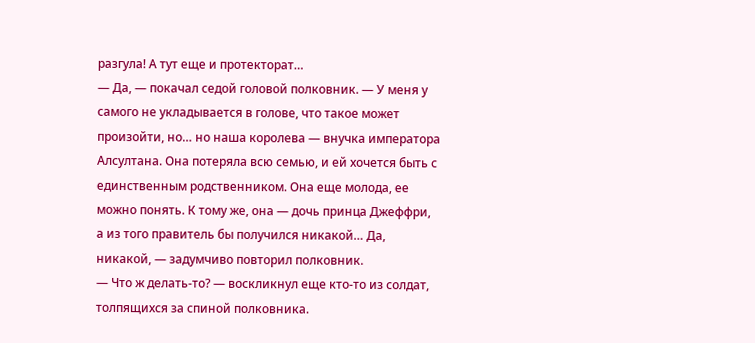разгула! А тут еще и протекторат…
— Да, — покачал седой головой полковник. — У меня у самого не укладывается в голове, что такое может произойти, но… но наша королева — внучка императора Алсултана. Она потеряла всю семью, и ей хочется быть с единственным родственником. Она еще молода, ее можно понять. К тому же, она — дочь принца Джеффри, а из того правитель бы получился никакой… Да, никакой, — задумчиво повторил полковник.
— Что ж делать-то? — воскликнул еще кто-то из солдат, толпящихся за спиной полковника.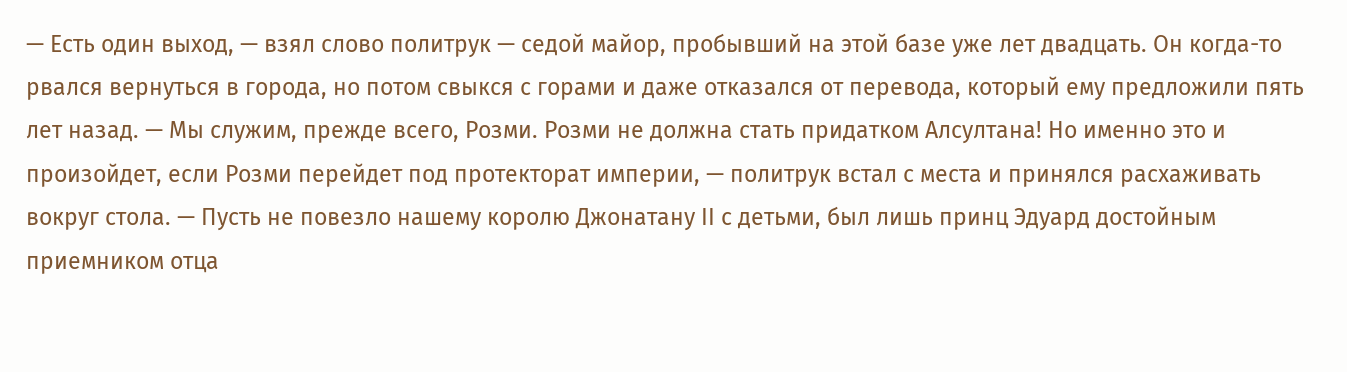— Есть один выход, — взял слово политрук — седой майор, пробывший на этой базе уже лет двадцать. Он когда-то рвался вернуться в города, но потом свыкся с горами и даже отказался от перевода, который ему предложили пять лет назад. — Мы служим, прежде всего, Розми. Розми не должна стать придатком Алсултана! Но именно это и произойдет, если Розми перейдет под протекторат империи, — политрук встал с места и принялся расхаживать вокруг стола. — Пусть не повезло нашему королю Джонатану II с детьми, был лишь принц Эдуард достойным приемником отца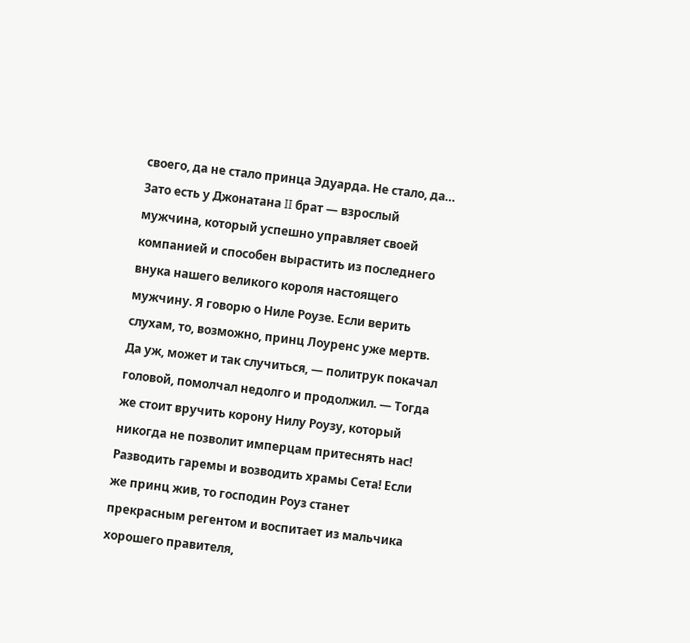своего, да не стало принца Эдуарда. Не стало, да… Зато есть у Джонатана II брат — взрослый мужчина, который успешно управляет своей компанией и способен вырастить из последнего внука нашего великого короля настоящего мужчину. Я говорю о Ниле Роузе. Если верить слухам, то, возможно, принц Лоуренс уже мертв. Да уж, может и так случиться, — политрук покачал головой, помолчал недолго и продолжил. — Тогда же стоит вручить корону Нилу Роузу, который никогда не позволит имперцам притеснять нас! Разводить гаремы и возводить храмы Сета! Если же принц жив, то господин Роуз станет прекрасным регентом и воспитает из мальчика хорошего правителя,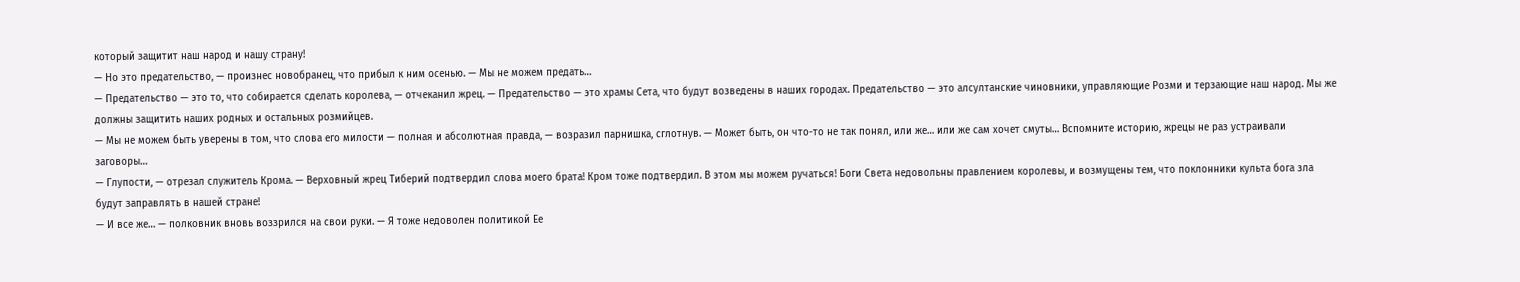который защитит наш народ и нашу страну!
— Но это предательство, — произнес новобранец, что прибыл к ним осенью. — Мы не можем предать…
— Предательство — это то, что собирается сделать королева, — отчеканил жрец. — Предательство — это храмы Сета, что будут возведены в наших городах. Предательство — это алсултанские чиновники, управляющие Розми и терзающие наш народ. Мы же должны защитить наших родных и остальных розмийцев.
— Мы не можем быть уверены в том, что слова его милости — полная и абсолютная правда, — возразил парнишка, сглотнув. — Может быть, он что-то не так понял, или же… или же сам хочет смуты… Вспомните историю, жрецы не раз устраивали заговоры…
— Глупости, — отрезал служитель Крома. — Верховный жрец Тиберий подтвердил слова моего брата! Кром тоже подтвердил. В этом мы можем ручаться! Боги Света недовольны правлением королевы, и возмущены тем, что поклонники культа бога зла будут заправлять в нашей стране!
— И все же… — полковник вновь воззрился на свои руки. — Я тоже недоволен политикой Ее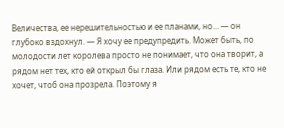Величества, ее нерешительностью и ее планами, но… — он глубоко вздохнул. — Я хочу ее предупредить. Может быть, по молодости лет королева просто не понимает, что она творит, а рядом нет тех, кто ей открыл бы глаза. Или рядом есть те, кто не хочет, чтоб она прозрела. Поэтому я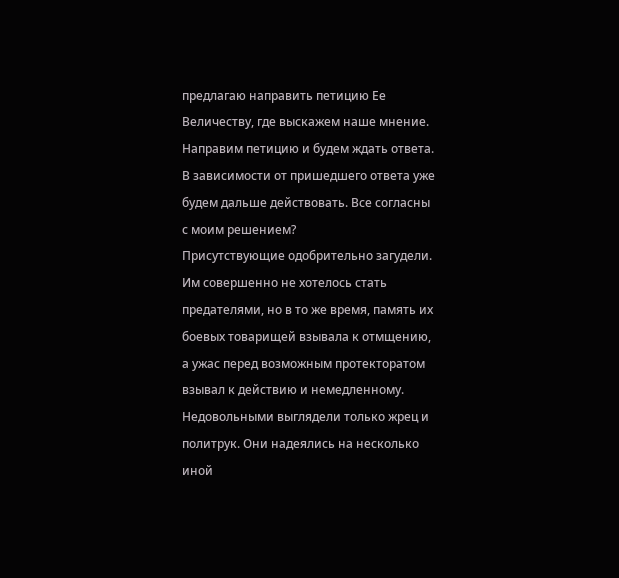предлагаю направить петицию Ее Величеству, где выскажем наше мнение. Направим петицию и будем ждать ответа. В зависимости от пришедшего ответа уже будем дальше действовать. Все согласны с моим решением?
Присутствующие одобрительно загудели. Им совершенно не хотелось стать предателями, но в то же время, память их боевых товарищей взывала к отмщению, а ужас перед возможным протекторатом взывал к действию и немедленному. Недовольными выглядели только жрец и политрук. Они надеялись на несколько иной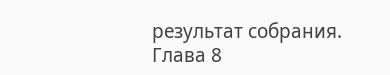результат собрания.
Глава 8